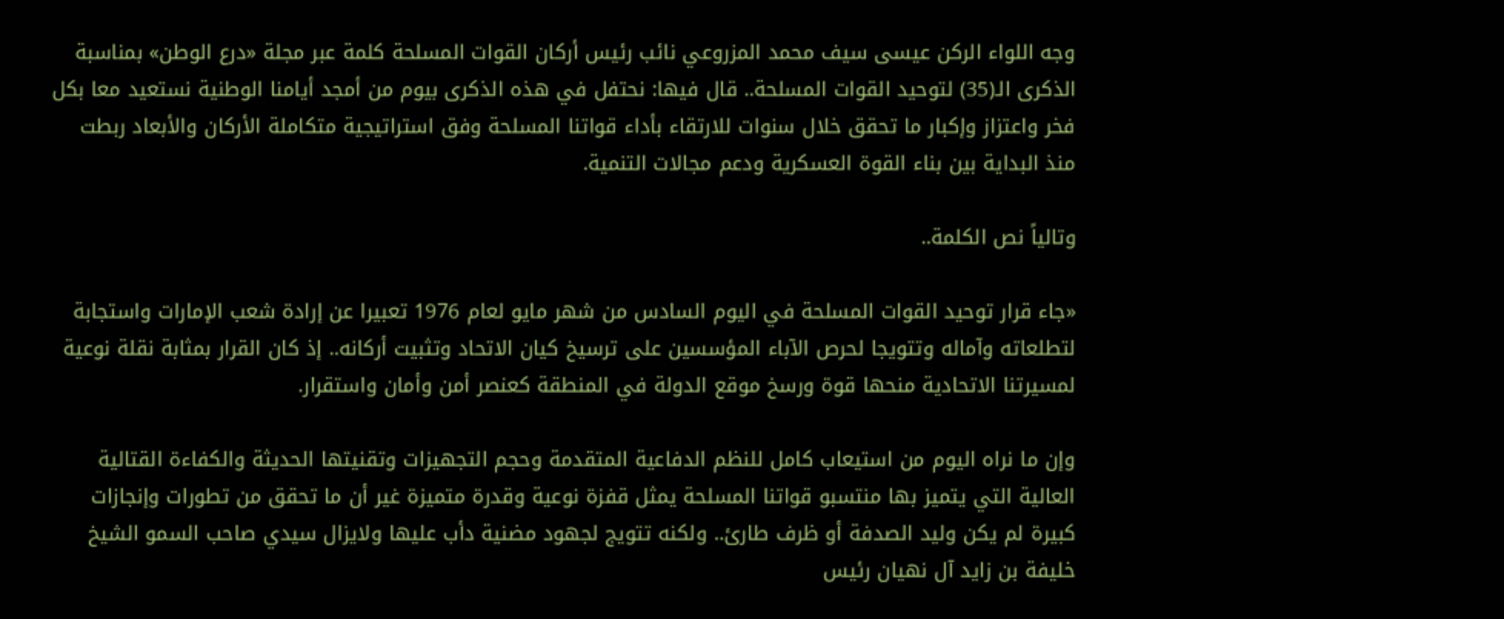وجه اللواء الركن عيسى سيف محمد المزروعي نائب رئيس أركان القوات المسلحة كلمة عبر مجلة «درع الوطن» بمناسبة الذكرى الـ(35) لتوحيد القوات المسلحة.. قال فيها: نحتفل في هذه الذكرى بيوم من أمجد أيامنا الوطنية نستعيد معا بكل فخر واعتزاز وإكبار ما تحقق خلال سنوات للارتقاء بأداء قواتنا المسلحة وفق استراتيجية متكاملة الأركان والأبعاد ربطت منذ البداية بين بناء القوة العسكرية ودعم مجالات التنمية.

وتالياً نص الكلمة..

«جاء قرار توحيد القوات المسلحة في اليوم السادس من شهر مايو لعام 1976 تعبيرا عن إرادة شعب الإمارات واستجابة لتطلعاته وآماله وتتويجا لحرص الآباء المؤسسين على ترسيخ كيان الاتحاد وتثبيت أركانه.. إذ كان القرار بمثابة نقلة نوعية لمسيرتنا الاتحادية منحها قوة ورسخ موقع الدولة في المنطقة كعنصر أمن وأمان واستقرار.

وإن ما نراه اليوم من استيعاب كامل للنظم الدفاعية المتقدمة وحجم التجهيزات وتقنيتها الحديثة والكفاءة القتالية العالية التي يتميز بها منتسبو قواتنا المسلحة يمثل قفزة نوعية وقدرة متميزة غير أن ما تحقق من تطورات وإنجازات كبيرة لم يكن وليد الصدفة أو ظرف طارئ.. ولكنه تتويج لجهود مضنية دأب عليها ولايزال سيدي صاحب السمو الشيخ خليفة بن زايد آل نهيان رئيس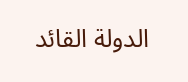الدولة القائد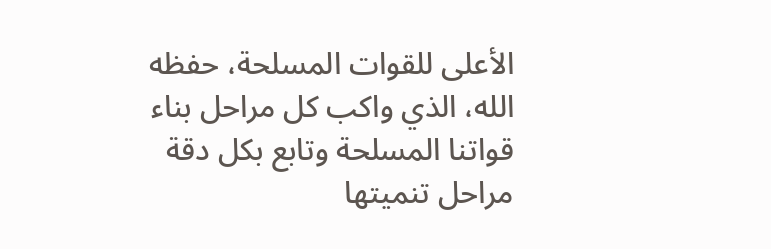الأعلى للقوات المسلحة، حفظه الله، الذي واكب كل مراحل بناء قواتنا المسلحة وتابع بكل دقة مراحل تنميتها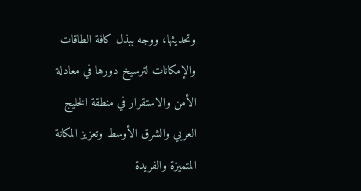وتحديثها، ووجه ببذل كافة الطاقات والإمكانات لترسيخ دورها في معادلة الأمن والاستقرار في منطقة الخليج العربي والشرق الأوسط وتعزيز المكانة المتميزة والفريدة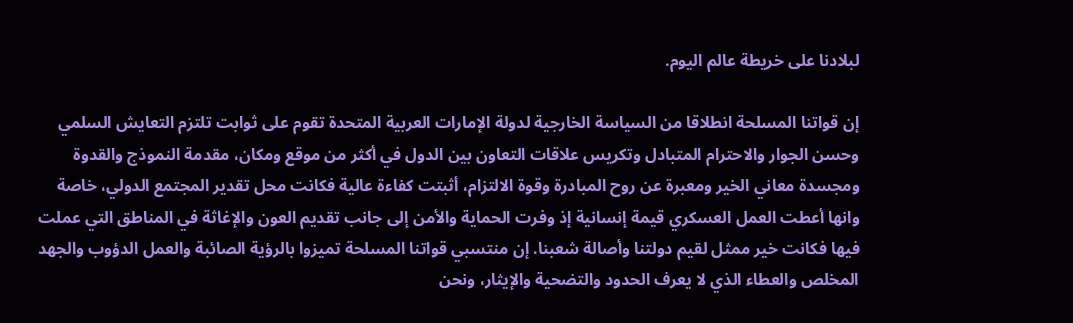لبلادنا على خريطة عالم اليوم.

إن قواتنا المسلحة انطلاقا من السياسة الخارجية لدولة الإمارات العربية المتحدة تقوم على ثوابت تلتزم التعايش السلمي وحسن الجوار والاحترام المتبادل وتكريس علاقات التعاون بين الدول في أكثر من موقع ومكان، مقدمة النموذج والقدوة ومجسدة معاني الخير ومعبرة عن روح المبادرة وقوة الالتزام، أثبتت كفاءة عالية فكانت محل تقدير المجتمع الدولي، خاصة وانها أعطت العمل العسكري قيمة إنسانية إذ وفرت الحماية والأمن إلى جانب تقديم العون والإغاثة في المناطق التي عملت فيها فكانت خير ممثل لقيم دولتنا وأصالة شعبنا. إن منتسبي قواتنا المسلحة تميزوا بالرؤية الصائبة والعمل الدؤوب والجهد المخلص والعطاء الذي لا يعرف الحدود والتضحية والإيثار، ونحن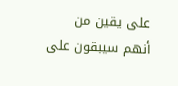على يقين من أنهم سيبقون على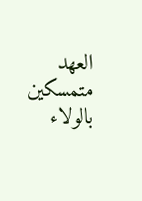العهد متمسكين بالولاء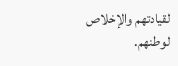لقيادتهم والإخلاص لوطنهم.